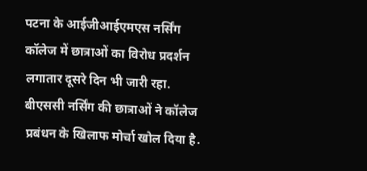पटना के आईजीआईएमएस नर्सिंग कॉलेज में छात्राओं का विरोध प्रदर्शन लगातार दूसरे दिन भी जारी रहा. बीएससी नर्सिंग की छात्राओं ने कॉलेज प्रबंधन के खिलाफ मोर्चा खोल दिया है.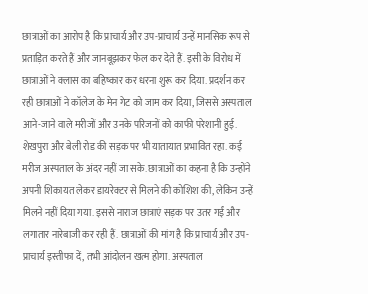छात्राओं का आरोप है कि प्राचार्य और उप-प्राचार्य उन्हें मानसिक रूप से प्रताड़ित करते हैं और जानबूझकर फेल कर देते हैं. इसी के विरोध में छात्राओं ने क्लास का बहिष्कार कर धरना शुरू कर दिया. प्रदर्शन कर रही छात्राओं ने कॉलेज के मेन गेट को जाम कर दिया, जिससे अस्पताल आने-जाने वाले मरीजों और उनके परिजनों को काफी परेशानी हुई. शेखपुरा और बेली रोड की सड़क पर भी यातायात प्रभावित रहा. कई मरीज अस्पताल के अंदर नहीं जा सके. छात्राओं का कहना है कि उन्होंने अपनी शिकायत लेकर डायरेक्टर से मिलने की कोशिश की, लेकिन उन्हें मिलने नहीं दिया गया. इससे नाराज छात्राएं सड़क पर उतर गईं और लगातार नारेबाजी कर रही हैं. छात्राओं की मांग है कि प्राचार्य और उप-प्राचार्य इस्तीफा दें, तभी आंदोलन खत्म होगा. अस्पताल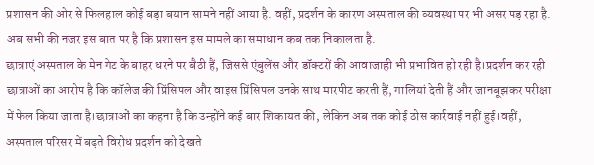प्रशासन की ओर से फिलहाल कोई बड़ा बयान सामने नहीं आया है. वहीं, प्रदर्शन के कारण अस्पताल की व्यवस्था पर भी असर पड़ रहा है. अब सभी की नजर इस बात पर है कि प्रशासन इस मामले का समाधान कब तक निकालता है.
छात्राएं अस्पताल के मेन गेट के बाहर धरने पर बैठी हैं, जिससे एंबुलेंस और डॉक्टरों की आवाजाही भी प्रभावित हो रही है।प्रदर्शन कर रही छात्राओं का आरोप है कि कॉलेज की प्रिंसिपल और वाइस प्रिंसिपल उनके साथ मारपीट करती हैं, गालियां देती हैं और जानबूझकर परीक्षा में फेल किया जाता है।छात्राओं का कहना है कि उन्होंने कई बार शिकायत की, लेकिन अब तक कोई ठोस कार्रवाई नहीं हुई।वहीं, अस्पताल परिसर में बढ़ते विरोध प्रदर्शन को देखते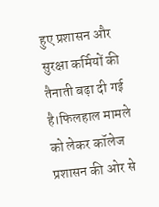हुए प्रशासन और सुरक्षा कर्मियों की तैनाती बढ़ा दी गई है।फिलहाल मामले को लेकर कॉलेज प्रशासन की ओर से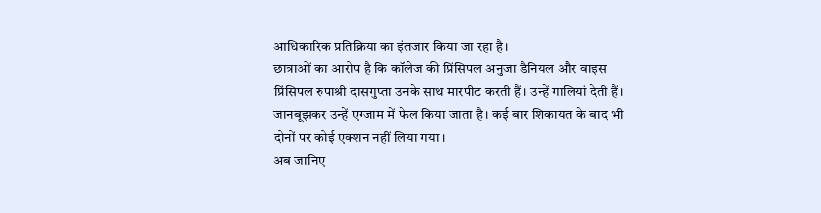आधिकारिक प्रतिक्रिया का इंतजार किया जा रहा है।
छात्राओं का आरोप है कि कॉलेज की प्रिंसिपल अनुजा डैनियल और वाइस प्रिंसिपल रुपाश्री दासगुप्ता उनके साथ मारपीट करती हैं। उन्हें गालियां देती हैं। जानबूझकर उन्हें एग्जाम में फेल किया जाता है। कई बार शिकायत के बाद भी दोनों पर कोई एक्शन नहीं लिया गया।
अब जानिए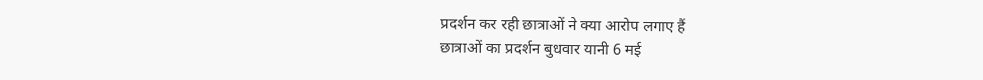प्रदर्शन कर रही छात्राओं ने क्या आरोप लगाए हैं
छात्राओं का प्रदर्शन बुधवार यानी 6 मई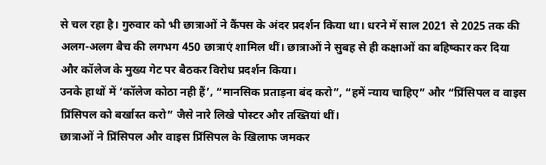से चल रहा है। गुरुवार को भी छात्राओं ने कैंपस के अंदर प्रदर्शन किया था। धरने में साल 2021 से 2025 तक की अलग-अलग बैच की लगभग 450 छात्राएं शामिल थीं। छात्राओं ने सुबह से ही कक्षाओं का बहिष्कार कर दिया और कॉलेज के मुख्य गेट पर बैठकर विरोध प्रदर्शन किया।
उनके हाथों में ‘कॉलेज कोठा नही हैं’, “मानसिक प्रताड़ना बंद करो”, “हमें न्याय चाहिए” और “प्रिंसिपल व वाइस प्रिंसिपल को बर्खास्त करो” जैसे नारे लिखे पोस्टर और तख्तियां थीं।
छात्राओं ने प्रिंसिपल और वाइस प्रिंसिपल के खिलाफ जमकर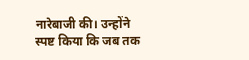नारेबाजी की। उन्होंने स्पष्ट किया कि जब तक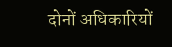दोनों अधिकारियों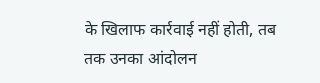के खिलाफ कार्रवाई नहीं होती, तब तक उनका आंदोलन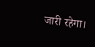जारी रहेगा।